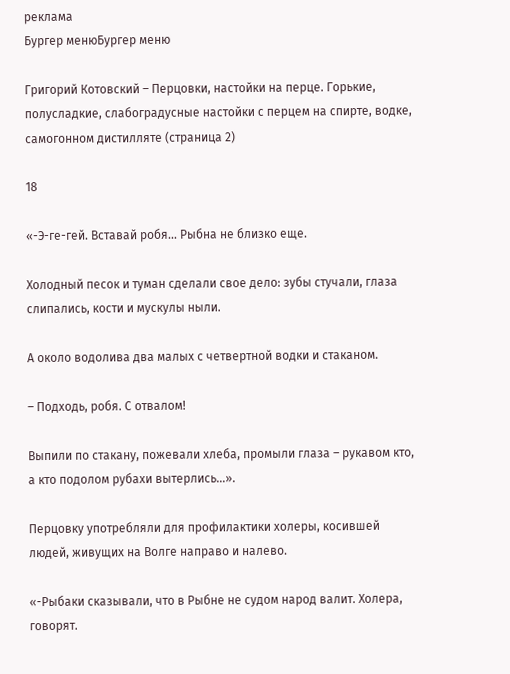реклама
Бургер менюБургер меню

Григорий Котовский – Перцовки, настойки на перце. Горькие, полусладкие, слабоградусные настойки с перцем на спирте, водке, самогонном дистилляте (страница 2)

18

«-Э-ге-гей. Вставай робя… Рыбна не близко еще.

Холодный песок и туман сделали свое дело: зубы стучали, глаза слипались, кости и мускулы ныли.

А около водолива два малых с четвертной водки и стаканом.

– Подходь, робя. С отвалом!

Выпили по стакану, пожевали хлеба, промыли глаза – рукавом кто, а кто подолом рубахи вытерлись…».

Перцовку употребляли для профилактики холеры, косившей людей, живущих на Волге направо и налево.

«-Рыбаки сказывали, что в Рыбне не судом народ валит. Холера, говорят.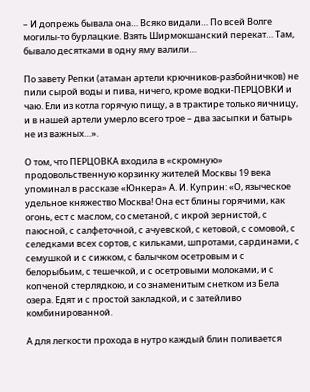– И допрежь бывала она… Всяко видали… По всей Волге могилы-то бурлацкие. Взять Ширмокшанский перекат… Там, бывало десятками в одну яму валили…

По завету Репки (атаман артели крючников-разбойничков) не пили сырой воды и пива, ничего, кроме водки-ПЕРЦОВКИ и чаю. Ели из котла горячую пищу, а в трактире только яичницу, и в нашей артели умерло всего трое – два засыпки и батырь не из важных…».

О том, что ПЕРЦОВКА входила в «скромную» продовольственную корзинку жителей Москвы 19 века упоминал в рассказе «Юнкера» А. И. Куприн: «О, языческое удельное княжество Москва! Она ест блины горячими, как огонь, ест с маслом, со сметаной, с икрой зернистой, с паюсной, с салфеточной, с ачуевской, с кетовой, с сомовой, с селедками всех сортов, с кильками, шпротами, сардинами, с семушкой и с сижком, с балычком осетровым и с белорыбьим, с тешечкой, и с осетровыми молоками, и с копченой стерлядкою, и со знаменитым снетком из Бела озера. Едят и с простой закладкой, и с затейливо комбинированной.

А для легкости прохода в нутро каждый блин поливается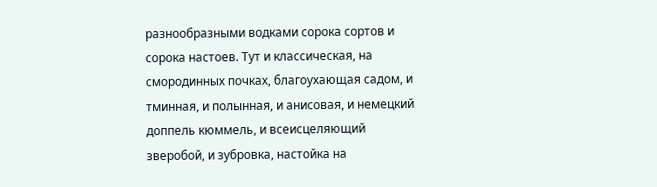разнообразными водками сорока сортов и сорока настоев. Тут и классическая, на смородинных почках, благоухающая садом, и тминная, и полынная, и анисовая, и немецкий доппель кюммель, и всеисцеляющий зверобой, и зубровка, настойка на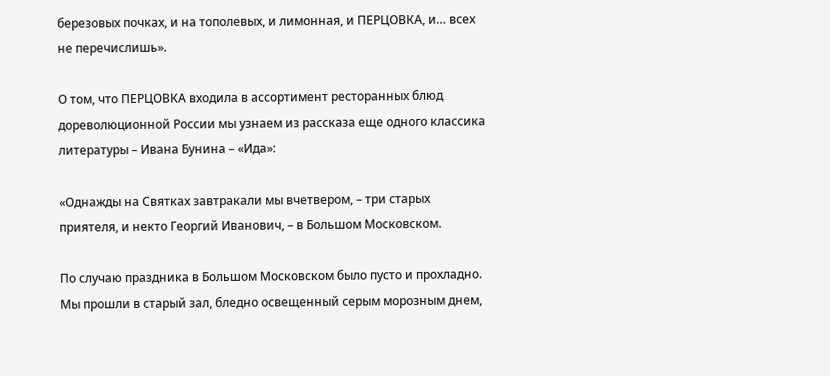березовых почках, и на тополевых, и лимонная, и ПЕРЦОВКА, и… всех не перечислишь».

О том, что ПЕРЦОВКА входила в ассортимент ресторанных блюд дореволюционной России мы узнаем из рассказа еще одного классика литературы – Ивана Бунина – «Ида»:

«Однажды на Святках завтракали мы вчетвером, – три старых приятеля, и некто Георгий Иванович, – в Большом Московском.

По случаю праздника в Большом Московском было пусто и прохладно. Мы прошли в старый зал, бледно освещенный серым морозным днем,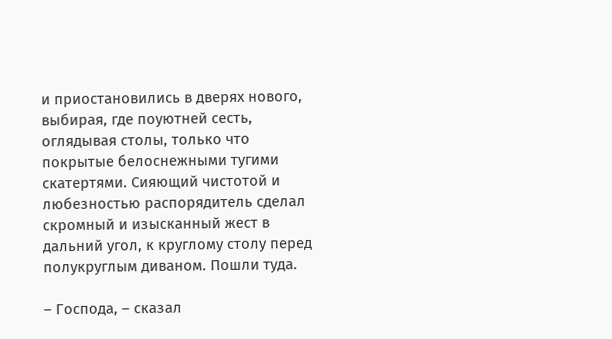и приостановились в дверях нового, выбирая, где поуютней сесть, оглядывая столы, только что покрытые белоснежными тугими скатертями. Сияющий чистотой и любезностью распорядитель сделал скромный и изысканный жест в дальний угол, к круглому столу перед полукруглым диваном. Пошли туда.

– Господа, – сказал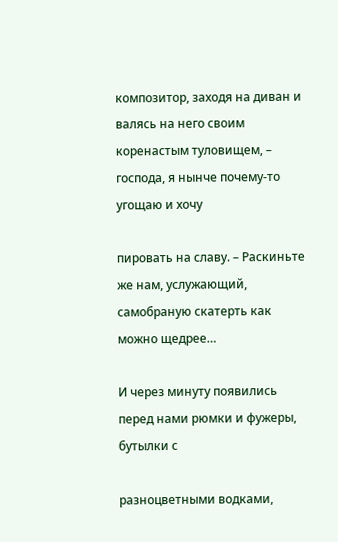композитор, заходя на диван и валясь на него своим коренастым туловищем, – господа, я нынче почему-то угощаю и хочу

пировать на славу. – Раскиньте же нам, услужающий, самобраную скатерть как можно щедрее…

И через минуту появились перед нами рюмки и фужеры, бутылки с

разноцветными водками,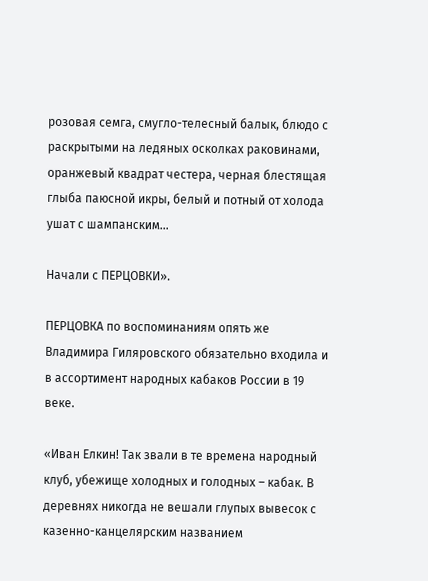розовая семга, смугло-телесный балык, блюдо с раскрытыми на ледяных осколках раковинами, оранжевый квадрат честера, черная блестящая глыба паюсной икры, белый и потный от холода ушат с шампанским…

Начали с ПЕРЦОВКИ».

ПЕРЦОВКА по воспоминаниям опять же Владимира Гиляровского обязательно входила и в ассортимент народных кабаков России в 19 веке.

«Иван Елкин! Так звали в те времена народный клуб, убежище холодных и голодных – кабак. В деревнях никогда не вешали глупых вывесок с казенно-канцелярским названием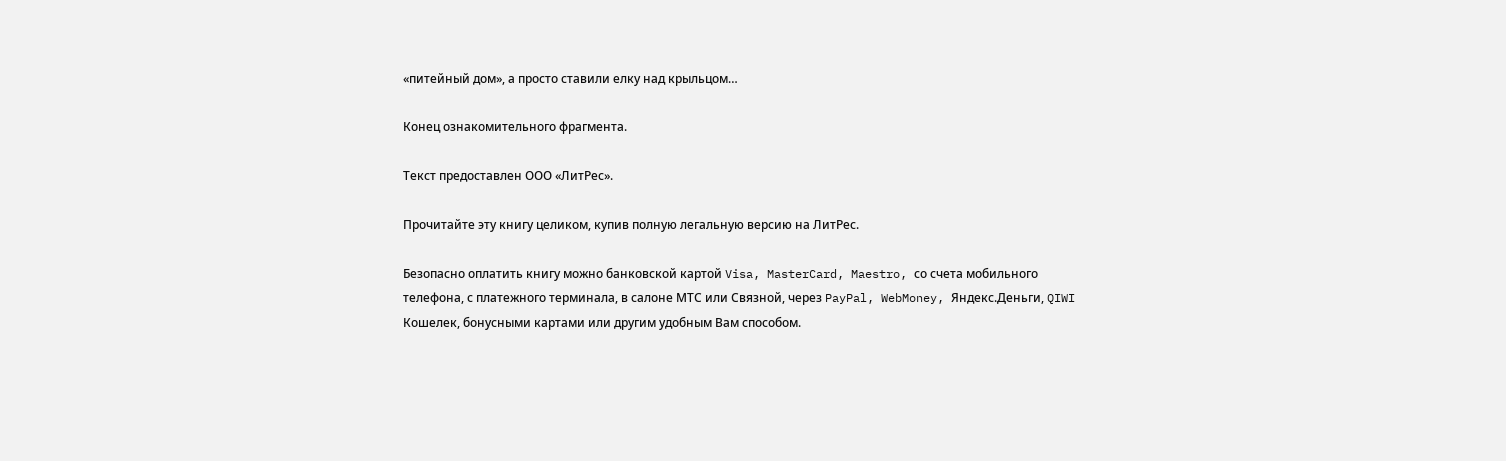«питейный дом», а просто ставили елку над крыльцом…

Конец ознакомительного фрагмента.

Текст предоставлен ООО «ЛитРес».

Прочитайте эту книгу целиком, купив полную легальную версию на ЛитРес.

Безопасно оплатить книгу можно банковской картой Visa, MasterCard, Maestro, со счета мобильного телефона, с платежного терминала, в салоне МТС или Связной, через PayPal, WebMoney, Яндекс.Деньги, QIWI Кошелек, бонусными картами или другим удобным Вам способом.